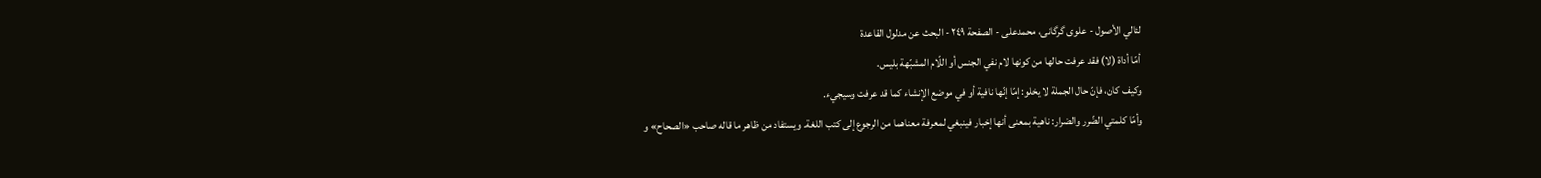لئالي الأصول - علوی گرگانی، محمدعلی - الصفحة ٢٤٩ - البحث عن مدلول القاعدة
أمّا أداة (لا) فقد عرفت حالها من كونها لام نفي الجنس أو اللّام المشبّهة بليس.
وكيف كان، فإنّ حال الجملة لا يخلو: إمّا إنّها نافية أو في موضع الإنشاء كما قد عرفت وسيجيء.
وأمّا كلمتي الضّرر والضرار: ناهية بمعنى أنها إخبار فينبغي لمعرفة معناهما من الرجوع إلى كتب اللغة. ويستفاد من ظاهر ما قاله صاحب «الصحاح» و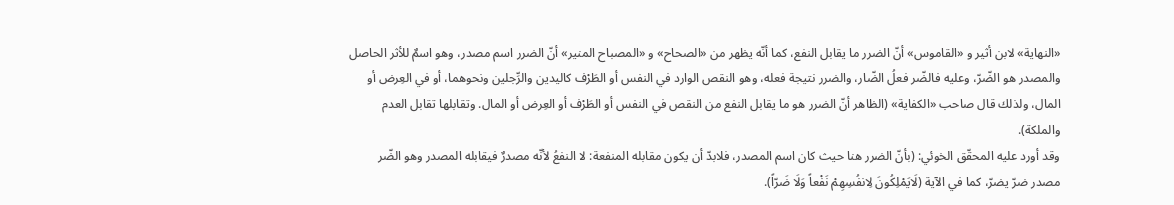«النهاية» لابن أثير و «القاموس» أنّ الضرر ما يقابل النفع، كما أنّه يظهر من «الصحاح» و «المصباح المنير» أنّ الضرر اسم مصدر، وهو اسمٌ للأثر الحاصل والمصدر هو الضّرّ، وعليه فالضّر فعلُ الضّار، والضرر نتيجة فعله، وهو النقص الوارد في النفس أو الطَرْف كاليدين والرِّجلين ونحوهما، أو في العِرض أو المال، ولذلك قال صاحب «الكفاية» (الظاهر أنّ الضرر هو ما يقابل النفع من النقص في النفس أو الطَرْف أو العِرض أو المال. وتقابلها تقابل العدم والملكة).
وقد أورد عليه المحقّق الخوئي: (بأنّ الضرر هنا حيث كان اسم المصدر، فلابدّ أن يكون مقابله المنفعة: لا النفعُ لأنّه مصدرٌ فيقابله المصدر وهو الضّر مصدر ضرّ يضرّ، كما في الآية (لَايَمْلِكُونَ لِانفُسِهِمْ نَفْعاً وَلَا ضَرّاً).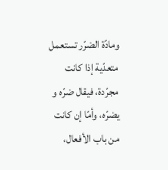ومادّة الضرّر تستعمل متعدّية إذا كانت مجرّدة، فيقال ضرّه و يضرّه، وأمّا إن كانت من باب الأفعال،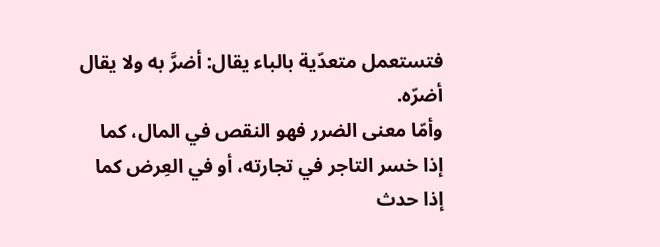فتستعمل متعدّية بالباء يقال: أضرَّ به ولا يقال أضرّه.
وأمّا معنى الضرر فهو النقص في المال، كما إذا خسر التاجر في تجارته، أو في العِرض كما إذا حدث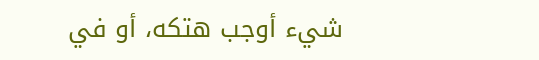شيء أوجب هتكه، أو في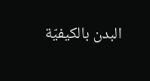البدن بالكيفيّة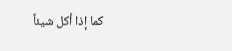كما إذا أكل شيئاً